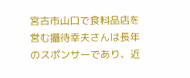宮古市山口で食料品店を営む攝待幸夫さんは長年のスポンサーであり、近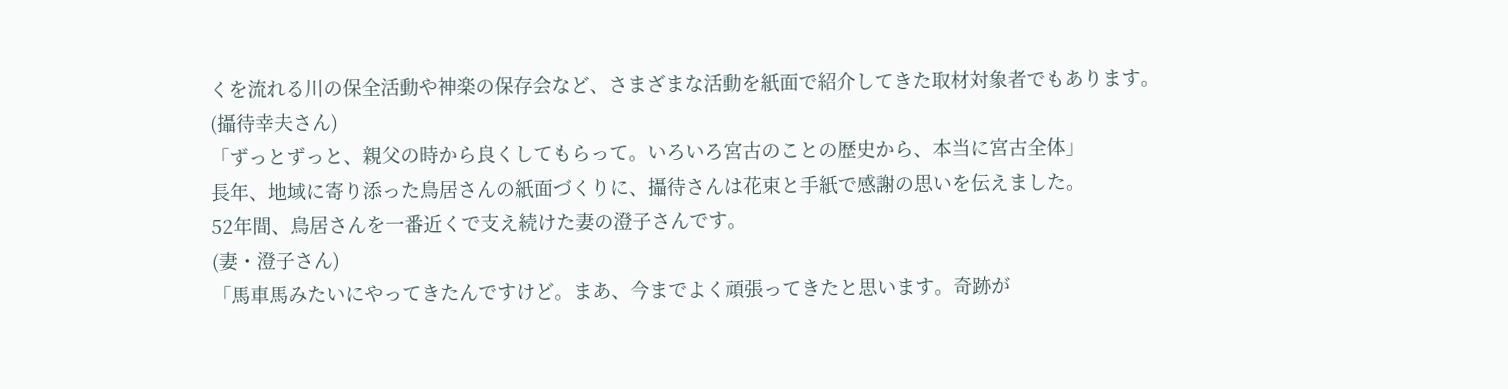くを流れる川の保全活動や神楽の保存会など、さまざまな活動を紙面で紹介してきた取材対象者でもあります。
(攝待幸夫さん)
「ずっとずっと、親父の時から良くしてもらって。いろいろ宮古のことの歴史から、本当に宮古全体」
長年、地域に寄り添った鳥居さんの紙面づくりに、攝待さんは花束と手紙で感謝の思いを伝えました。
52年間、鳥居さんを一番近くで支え続けた妻の澄子さんです。
(妻・澄子さん)
「馬車馬みたいにやってきたんですけど。まあ、今までよく頑張ってきたと思います。奇跡が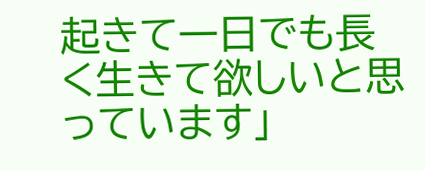起きて一日でも長く生きて欲しいと思っています」